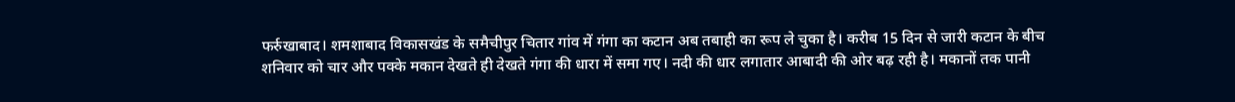फर्रुखाबाद। शमशाबाद विकासखंड के समैचीपुर चितार गांव में गंगा का कटान अब तबाही का रूप ले चुका है। करीब 15 दिन से जारी कटान के बीच शनिवार को चार और पक्के मकान देखते ही देखते गंगा की धारा में समा गए। नदी की धार लगातार आबादी की ओर बढ़ रही है। मकानों तक पानी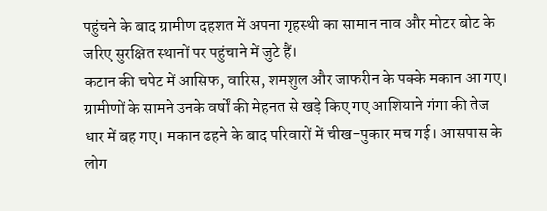पहुंचने के बाद ग्रामीण दहशत में अपना गृहस्थी का सामान नाव और मोटर बोट के जरिए सुरक्षित स्थानों पर पहुंचाने में जुटे हैं।
कटान की चपेट में आसिफ, वारिस, शमशुल और जाफरीन के पक्के मकान आ गए। ग्रामीणों के सामने उनके वर्षों की मेहनत से खड़े किए गए आशियाने गंगा की तेज धार में बह गए। मकान ढहने के बाद परिवारों में चीख-पुकार मच गई। आसपास के लोग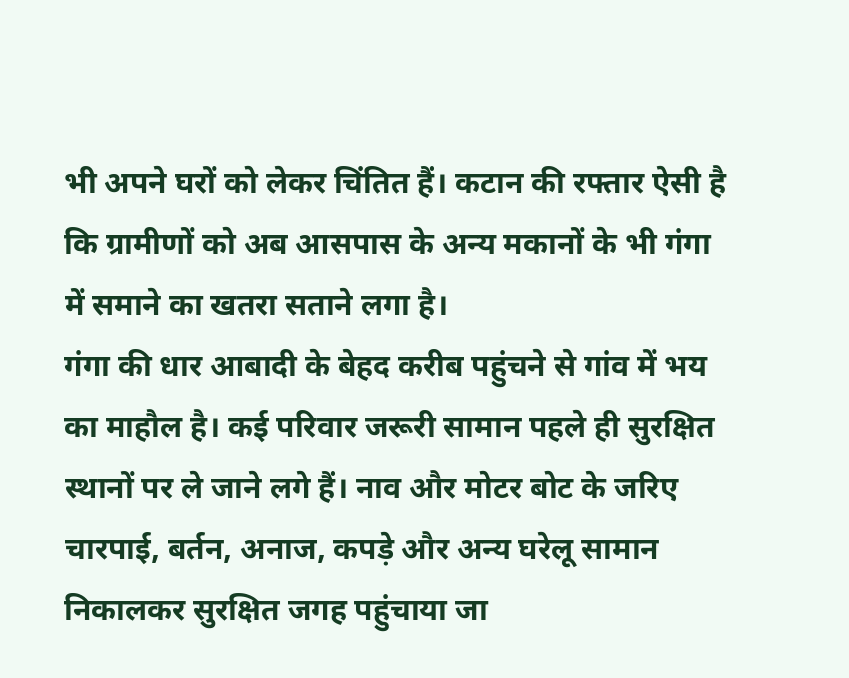भी अपने घरों को लेकर चिंतित हैं। कटान की रफ्तार ऐसी है कि ग्रामीणों को अब आसपास के अन्य मकानों के भी गंगा में समाने का खतरा सताने लगा है।
गंगा की धार आबादी के बेहद करीब पहुंचने से गांव में भय का माहौल है। कई परिवार जरूरी सामान पहले ही सुरक्षित स्थानों पर ले जाने लगे हैं। नाव और मोटर बोट के जरिए चारपाई, बर्तन, अनाज, कपड़े और अन्य घरेलू सामान निकालकर सुरक्षित जगह पहुंचाया जा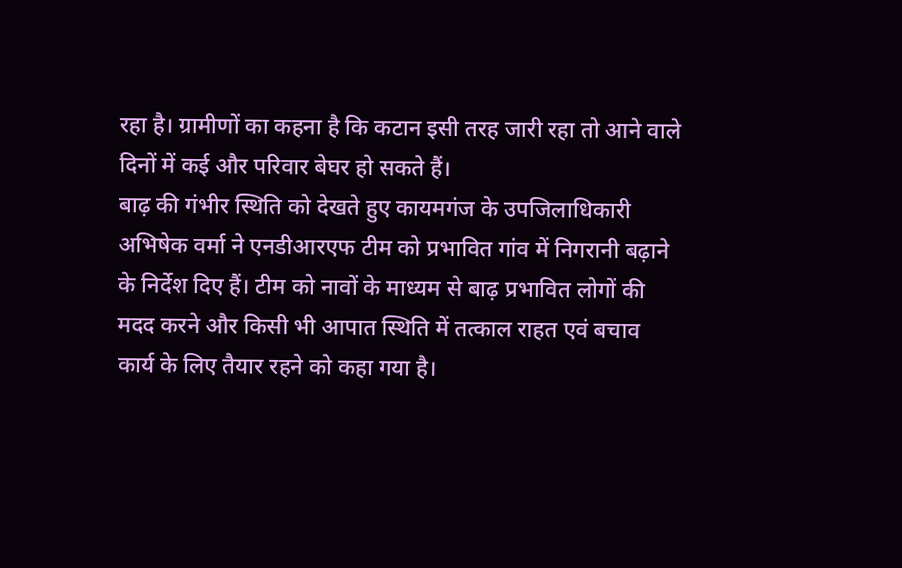रहा है। ग्रामीणों का कहना है कि कटान इसी तरह जारी रहा तो आने वाले दिनों में कई और परिवार बेघर हो सकते हैं।
बाढ़ की गंभीर स्थिति को देखते हुए कायमगंज के उपजिलाधिकारी अभिषेक वर्मा ने एनडीआरएफ टीम को प्रभावित गांव में निगरानी बढ़ाने के निर्देश दिए हैं। टीम को नावों के माध्यम से बाढ़ प्रभावित लोगों की मदद करने और किसी भी आपात स्थिति में तत्काल राहत एवं बचाव कार्य के लिए तैयार रहने को कहा गया है।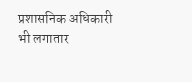प्रशासनिक अधिकारी भी लगातार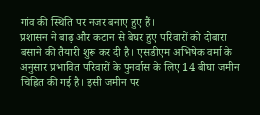गांव की स्थिति पर नजर बनाए हुए हैं।
प्रशासन ने बाढ़ और कटान से बेघर हुए परिवारों को दोबारा बसाने की तैयारी शुरू कर दी है। एसडीएम अभिषेक वर्मा के अनुसार प्रभावित परिवारों के पुनर्वास के लिए 14 बीघा जमीन चिह्नित की गई है। इसी जमीन पर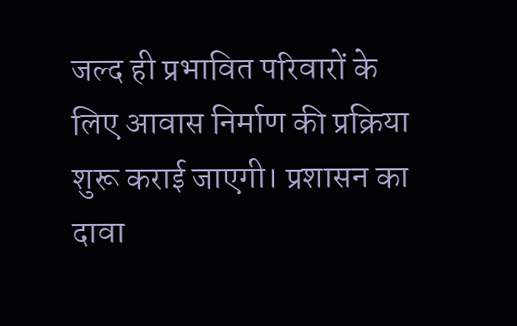जल्द ही प्रभावित परिवारों के लिए आवास निर्माण की प्रक्रिया शुरू कराई जाएगी। प्रशासन का दावा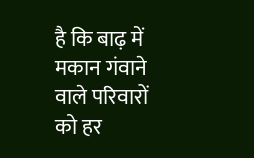है कि बाढ़ में मकान गंवाने वाले परिवारों को हर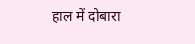हाल में दोबारा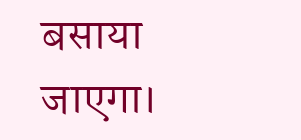बसाया जाएगा।